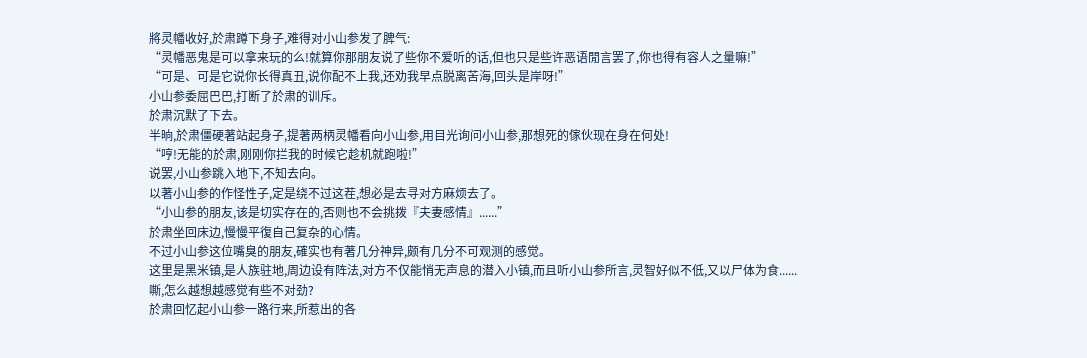將灵幡收好,於肃蹲下身子,难得对小山参发了脾气:
“灵幡恶鬼是可以拿来玩的么!就算你那朋友说了些你不爱听的话,但也只是些许恶语閒言罢了,你也得有容人之量嘛!”
“可是、可是它说你长得真丑,说你配不上我,还劝我早点脱离苦海,回头是岸呀!”
小山参委屈巴巴,打断了於肃的训斥。
於肃沉默了下去。
半晌,於肃僵硬著站起身子,提著两柄灵幡看向小山参,用目光询问小山参,那想死的傢伙现在身在何处!
“哼!无能的於肃,刚刚你拦我的时候它趁机就跑啦!”
说罢,小山参跳入地下,不知去向。
以著小山参的作怪性子,定是绕不过这茬,想必是去寻对方麻烦去了。
“小山参的朋友,该是切实存在的,否则也不会挑拨『夫妻感情』......”
於肃坐回床边,慢慢平復自己复杂的心情。
不过小山参这位嘴臭的朋友,確实也有著几分神异,颇有几分不可观测的感觉。
这里是黑米镇,是人族驻地,周边设有阵法,对方不仅能悄无声息的潜入小镇,而且听小山参所言,灵智好似不低,又以尸体为食......
嘶,怎么越想越感觉有些不对劲?
於肃回忆起小山参一路行来,所惹出的各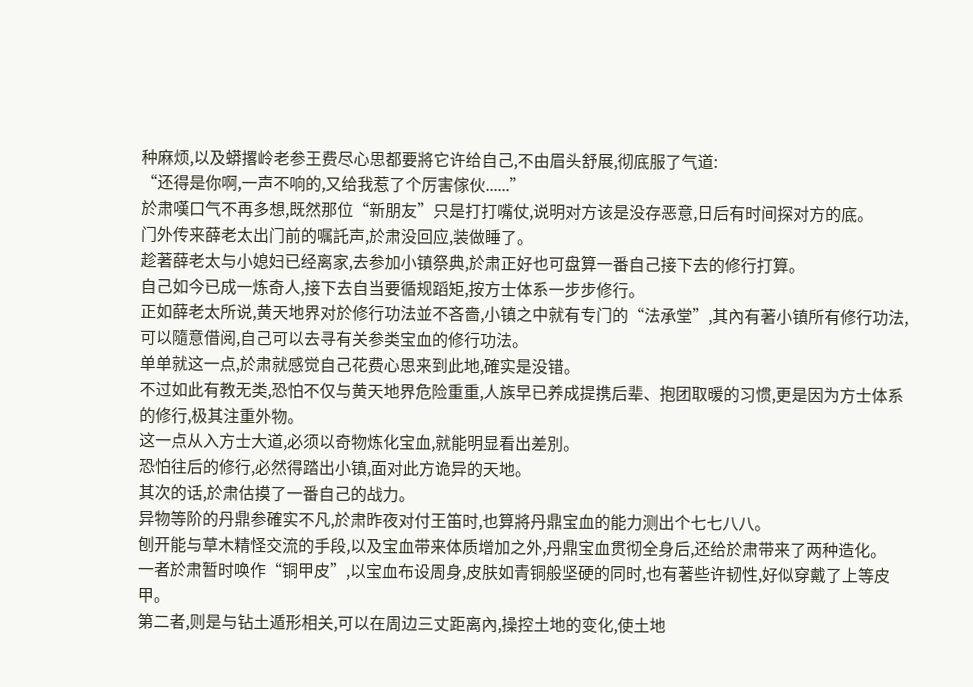种麻烦,以及蟒撂岭老参王费尽心思都要將它许给自己,不由眉头舒展,彻底服了气道:
“还得是你啊,一声不响的,又给我惹了个厉害傢伙......”
於肃嘆口气不再多想,既然那位“新朋友”只是打打嘴仗,说明对方该是没存恶意,日后有时间探对方的底。
门外传来薛老太出门前的嘱託声,於肃没回应,装做睡了。
趁著薛老太与小媳妇已经离家,去参加小镇祭典,於肃正好也可盘算一番自己接下去的修行打算。
自己如今已成一炼奇人,接下去自当要循规蹈矩,按方士体系一步步修行。
正如薛老太所说,黄天地界对於修行功法並不吝嗇,小镇之中就有专门的“法承堂”,其內有著小镇所有修行功法,可以隨意借阅,自己可以去寻有关参类宝血的修行功法。
单单就这一点,於肃就感觉自己花费心思来到此地,確实是没错。
不过如此有教无类,恐怕不仅与黄天地界危险重重,人族早已养成提携后辈、抱团取暖的习惯,更是因为方士体系的修行,极其注重外物。
这一点从入方士大道,必须以奇物炼化宝血,就能明显看出差別。
恐怕往后的修行,必然得踏出小镇,面对此方诡异的天地。
其次的话,於肃估摸了一番自己的战力。
异物等阶的丹鼎参確实不凡,於肃昨夜对付王笛时,也算將丹鼎宝血的能力测出个七七八八。
刨开能与草木精怪交流的手段,以及宝血带来体质增加之外,丹鼎宝血贯彻全身后,还给於肃带来了两种造化。
一者於肃暂时唤作“铜甲皮”,以宝血布设周身,皮肤如青铜般坚硬的同时,也有著些许韧性,好似穿戴了上等皮甲。
第二者,则是与钻土遁形相关,可以在周边三丈距离內,操控土地的变化,使土地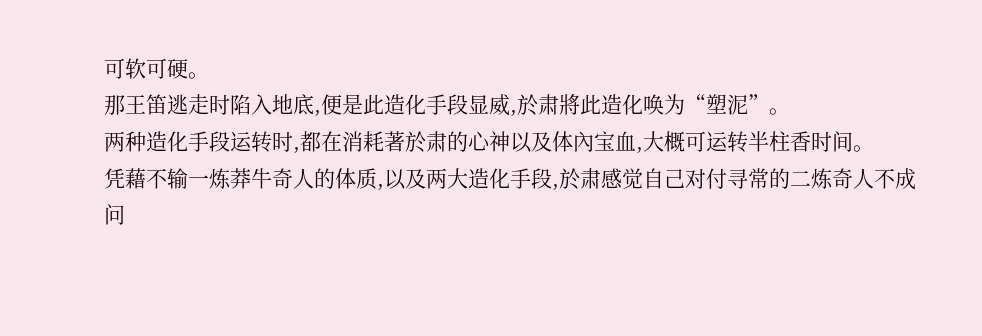可软可硬。
那王笛逃走时陷入地底,便是此造化手段显威,於肃將此造化唤为“塑泥”。
两种造化手段运转时,都在消耗著於肃的心神以及体內宝血,大概可运转半柱香时间。
凭藉不输一炼莽牛奇人的体质,以及两大造化手段,於肃感觉自己对付寻常的二炼奇人不成问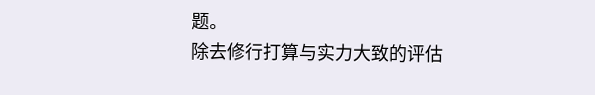题。
除去修行打算与实力大致的评估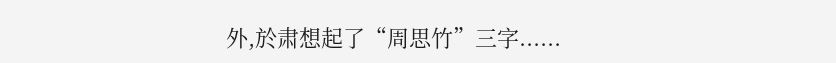外,於肃想起了“周思竹”三字......